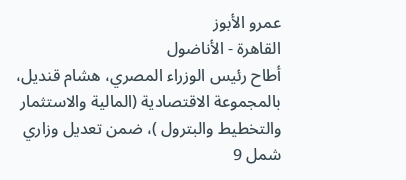عمرو الأبوز
القاهرة - الأناضول
أطاح رئيس الوزراء المصري، هشام قنديل، بالمجموعة الاقتصادية (المالية والاستثمار والتخطيط والبترول )، ضمن تعديل وزاري شمل 9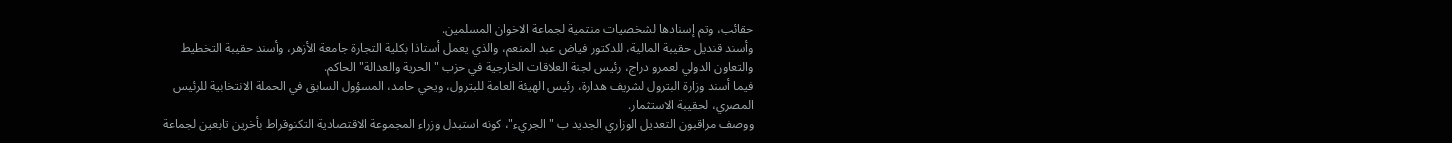حقائب، وتم إسنادها لشخصيات منتمية لجماعة الاخوان المسلمين.
وأسند قنديل حقيبة المالية، للدكتور فياض عبد المنعم، والذي يعمل أستاذا بكلية التجارة جامعة الأزهر، وأسند حقيبة التخطيط والتعاون الدولي لعمرو دراج، رئيس لجنة العلاقات الخارجية في حزب "الحرية والعدالة" الحاكم.
فيما أسند وزارة البترول لشريف هدارة، رئيس الهيئة العامة للبترول، ويحي حامد، المسؤول السابق في الحملة الانتخابية للرئيس المصري، لحقيبة الاستثمار.
ووصف مراقبون التعديل الوزاري الجديد ب "الجريء"، كونه استبدل وزراء المجموعة الاقتصادية التكنوقراط بأخرين تابعين لجماعة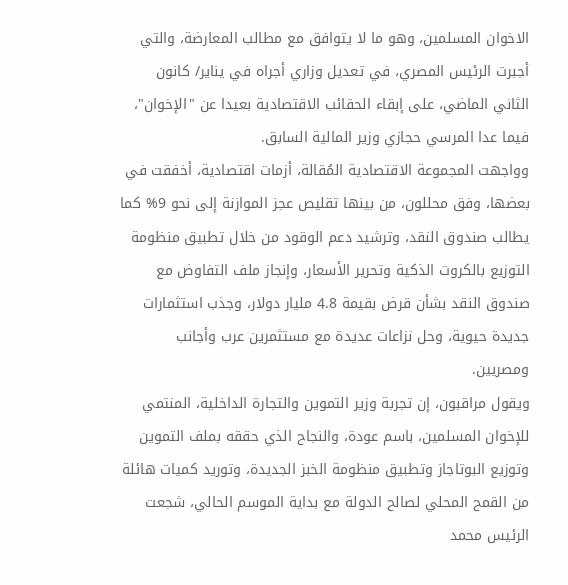الاخوان المسلمين، وهو ما لا يتوافق مع مطالب المعارضة، والتي أجبرت الرئيس المصري، في تعديل وزاري أجراه في يناير/ كانون الثاني الماضي، على إبقاء الحقائب الاقتصادية بعيدا عن "الإخوان"، فيما عدا المرسي حجازي وزير المالية السابق.
وواجهت المجموعة الاقتصادية المُقالة، أزمات اقتصادية، أخفقت في بعضها، وفق محللون، من بينها تقليص عجز الموازنة إلى نحو 9% كما يطالب صندوق النقد، وترشيد دعم الوقود من خلال تطبيق منظومة التوزيع بالكروت الذكية وتحرير الأسعار، وإنجاز ملف التفاوض مع صندوق النقد بشأن قرض بقيمة 4.8 مليار دولار، وجذب استثمارات جديدة حيوية، وحل نزاعات عديدة مع مستثمرين عرب وأجانب ومصريين.
ويقول مراقبون، إن تجربة وزير التموين والتجارة الداخلية، المنتمي للإخوان المسلمين، باسم عودة، والنجاح الذي حققه بملف التموين وتوزيع البوتاجاز وتطبيق منظومة الخبز الجديدة، وتوريد كميات هائلة من القمح المحلي لصالح الدولة مع بداية الموسم الحالي، شجعت الرئيس محمد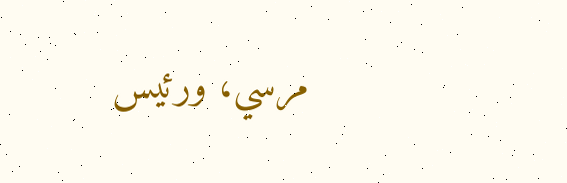مرسي، ورئيس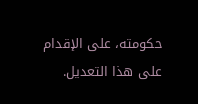حكومته، على الإقدام على هذا التعديل.